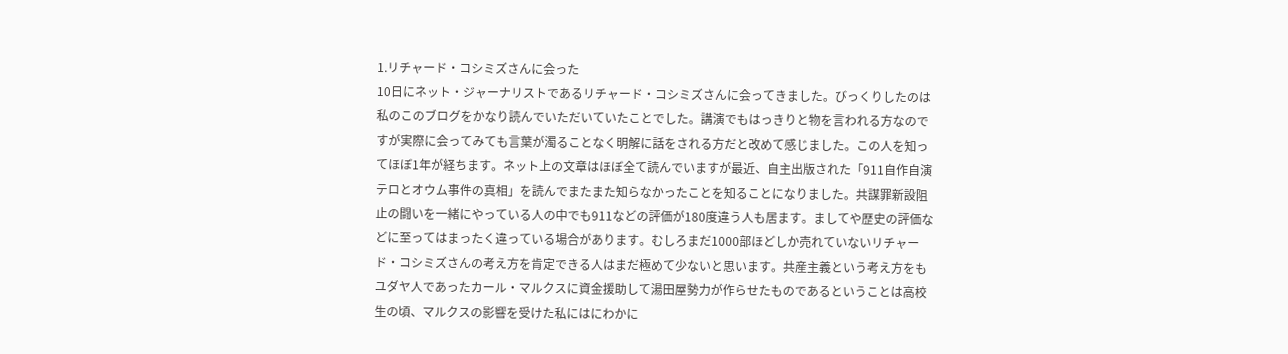1.リチャード・コシミズさんに会った
10日にネット・ジャーナリストであるリチャード・コシミズさんに会ってきました。びっくりしたのは私のこのブログをかなり読んでいただいていたことでした。講演でもはっきりと物を言われる方なのですが実際に会ってみても言葉が濁ることなく明解に話をされる方だと改めて感じました。この人を知ってほぼ1年が経ちます。ネット上の文章はほぼ全て読んでいますが最近、自主出版された「911自作自演テロとオウム事件の真相」を読んでまたまた知らなかったことを知ることになりました。共謀罪新設阻止の闘いを一緒にやっている人の中でも911などの評価が180度違う人も居ます。ましてや歴史の評価などに至ってはまったく違っている場合があります。むしろまだ1000部ほどしか売れていないリチャード・コシミズさんの考え方を肯定できる人はまだ極めて少ないと思います。共産主義という考え方をもユダヤ人であったカール・マルクスに資金援助して湯田屋勢力が作らせたものであるということは高校生の頃、マルクスの影響を受けた私にはにわかに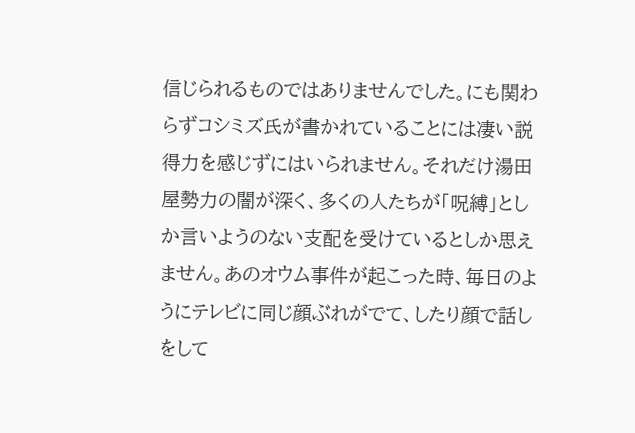信じられるものではありませんでした。にも関わらずコシミズ氏が書かれていることには凄い説得力を感じずにはいられません。それだけ湯田屋勢力の闇が深く、多くの人たちが「呪縛」としか言いようのない支配を受けているとしか思えません。あのオウム事件が起こった時、毎日のようにテレビに同じ顔ぶれがでて、したり顔で話しをして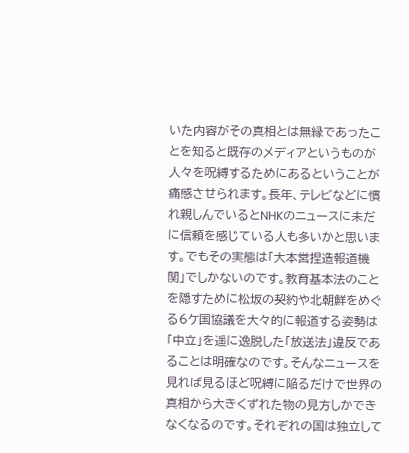いた内容がその真相とは無縁であったことを知ると既存のメディアというものが人々を呪縛するためにあるということが痛感させられます。長年、テレビなどに慣れ親しんでいるとNHKのニュースに未だに信頼を感じている人も多いかと思います。でもその実態は「大本営捏造報道機関」でしかないのです。教育基本法のことを隠すために松坂の契約や北朝鮮をめぐる6ケ国協議を大々的に報道する姿勢は「中立」を遥に逸脱した「放送法」違反であることは明確なのです。そんなニュースを見れば見るほど呪縛に陥るだけで世界の真相から大きくずれた物の見方しかできなくなるのです。それぞれの国は独立して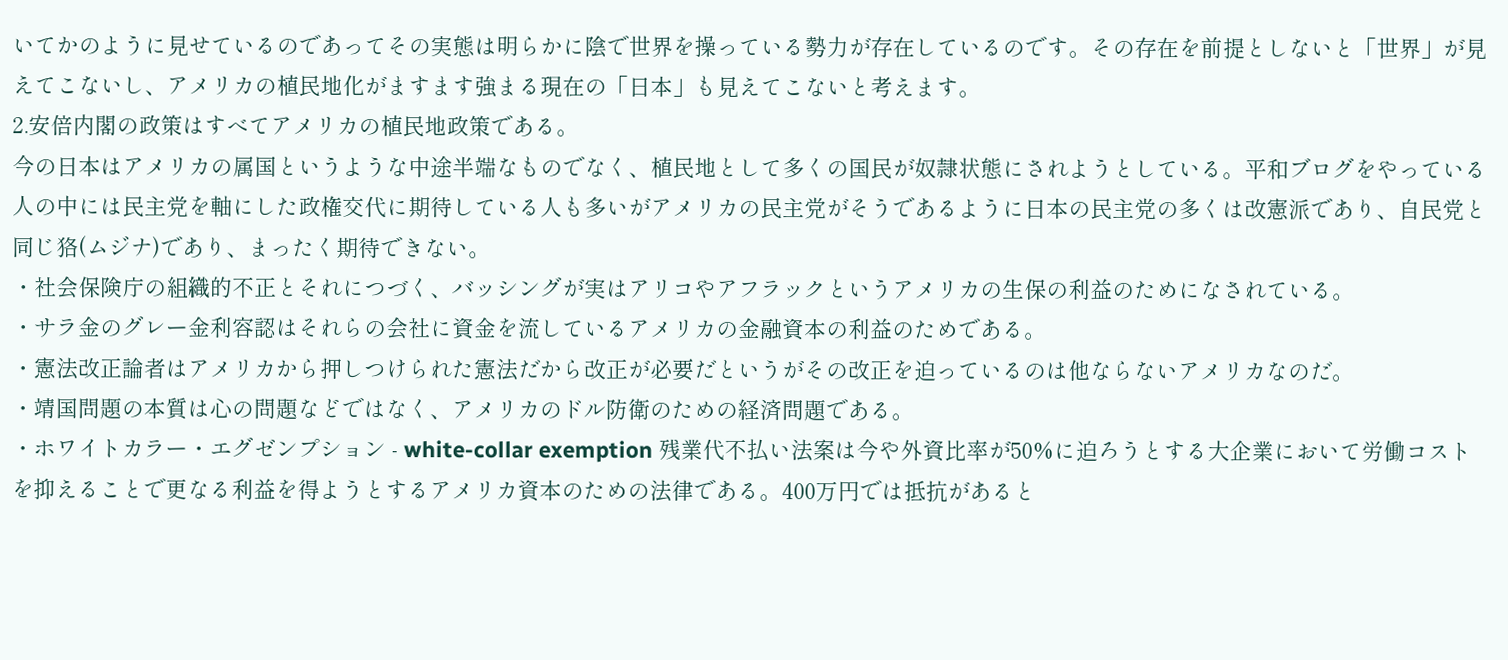いてかのように見せているのであってその実態は明らかに陰で世界を操っている勢力が存在しているのです。その存在を前提としないと「世界」が見えてこないし、アメリカの植民地化がますます強まる現在の「日本」も見えてこないと考えます。
2.安倍内閣の政策はすべてアメリカの植民地政策である。
今の日本はアメリカの属国というような中途半端なものでなく、植民地として多くの国民が奴隷状態にされようとしている。平和ブログをやっている人の中には民主党を軸にした政権交代に期待している人も多いがアメリカの民主党がそうであるように日本の民主党の多くは改憲派であり、自民党と同じ狢(ムジナ)であり、まったく期待できない。
・社会保険庁の組織的不正とそれにつづく、バッシングが実はアリコやアフラックというアメリカの生保の利益のためになされている。
・サラ金のグレー金利容認はそれらの会社に資金を流しているアメリカの金融資本の利益のためである。
・憲法改正論者はアメリカから押しつけられた憲法だから改正が必要だというがその改正を迫っているのは他ならないアメリカなのだ。
・靖国問題の本質は心の問題などではなく、アメリカのドル防衛のための経済問題である。
・ホワイトカラー・エグゼンプション - white-collar exemption 残業代不払い法案は今や外資比率が50%に迫ろうとする大企業において労働コストを抑えることで更なる利益を得ようとするアメリカ資本のための法律である。400万円では抵抗があると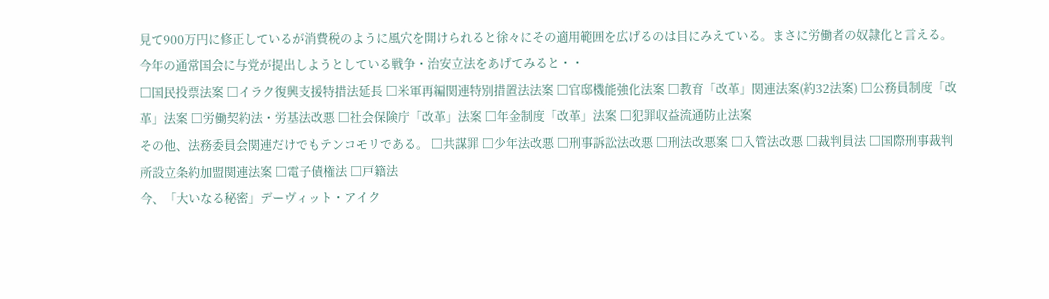見て900万円に修正しているが消費税のように風穴を開けられると徐々にその適用範囲を広げるのは目にみえている。まさに労働者の奴隷化と言える。
今年の通常国会に与党が提出しようとしている戦争・治安立法をあげてみると・・
□国民投票法案 □イラク復興支援特措法延長 □米軍再編関連特別措置法法案 □官邸機能強化法案 □教育「改革」関連法案(約32法案) □公務員制度「改革」法案 □労働契約法・労基法改悪 □社会保険庁「改革」法案 □年金制度「改革」法案 □犯罪収益流通防止法案
その他、法務委員会関連だけでもテンコモリである。 □共謀罪 □少年法改悪 □刑事訴訟法改悪 □刑法改悪案 □入管法改悪 □裁判員法 □国際刑事裁判所設立条約加盟関連法案 □電子債権法 □戸籍法
今、「大いなる秘密」デーヴィット・アイク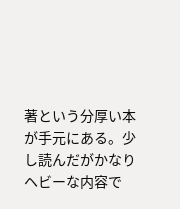著という分厚い本が手元にある。少し読んだがかなりヘビーな内容で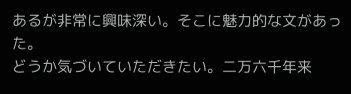あるが非常に興味深い。そこに魅力的な文があった。
どうか気づいていただきたい。二万六千年来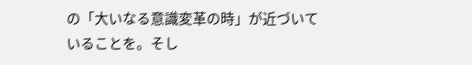の「大いなる意識変革の時」が近づいていることを。そし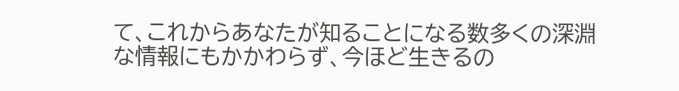て、これからあなたが知ることになる数多くの深淵な情報にもかかわらず、今ほど生きるの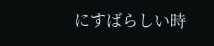にすばらしい時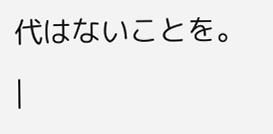代はないことを。
|